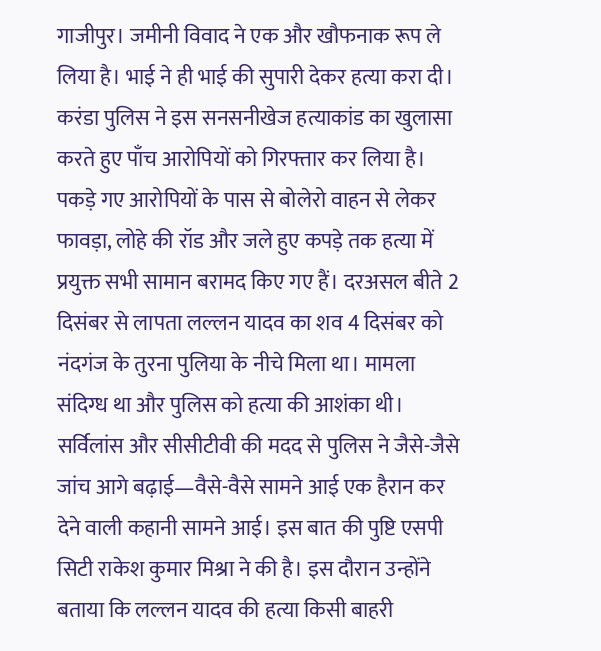गाजीपुर। जमीनी विवाद ने एक और खौफनाक रूप ले लिया है। भाई ने ही भाई की सुपारी देकर हत्या करा दी। करंडा पुलिस ने इस सनसनीखेज हत्याकांड का खुलासा करते हुए पाँच आरोपियों को गिरफ्तार कर लिया है। पकड़े गए आरोपियों के पास से बोलेरो वाहन से लेकर फावड़ा, लोहे की रॉड और जले हुए कपड़े तक हत्या में प्रयुक्त सभी सामान बरामद किए गए हैं। दरअसल बीते 2 दिसंबर से लापता लल्लन यादव का शव 4 दिसंबर को नंदगंज के तुरना पुलिया के नीचे मिला था। मामला संदिग्ध था और पुलिस को हत्या की आशंका थी। सर्विलांस और सीसीटीवी की मदद से पुलिस ने जैसे-जैसे जांच आगे बढ़ाई—वैसे-वैसे सामने आई एक हैरान कर देने वाली कहानी सामने आई। इस बात की पुष्टि एसपी सिटी राकेश कुमार मिश्रा ने की है। इस दौरान उन्होंने बताया कि लल्लन यादव की हत्या किसी बाहरी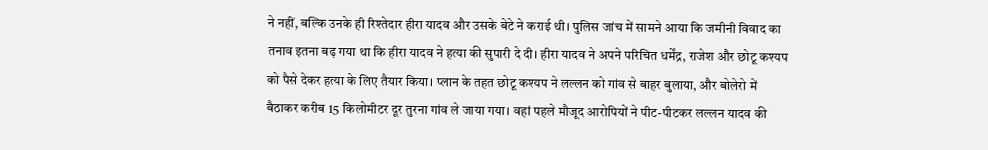ने नहीं, बल्कि उनके ही रिश्तेदार हीरा यादव और उसके बेटे ने कराई थी। पुलिस जांच में सामने आया कि जमीनी विवाद का तनाव इतना बढ़ गया था कि हीरा यादव ने हत्या की सुपारी दे दी। हीरा यादव ने अपने परिचित धर्मेंद्र, राजेश और छोटू कश्यप को पैसे देकर हत्या के लिए तैयार किया। प्लान के तहत छोटू कश्यप ने लल्लन को गांव से बाहर बुलाया, और बोलेरो में बैठाकर करीब 15 किलोमीटर दूर तुरना गांव ले जाया गया। वहां पहले मौजूद आरोपियों ने पीट-पीटकर लल्लन यादव की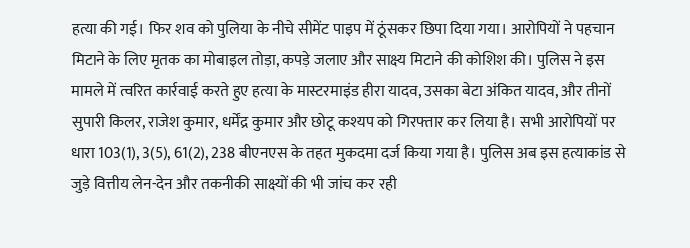हत्या की गई। फिर शव को पुलिया के नीचे सीमेंट पाइप में ठूंसकर छिपा दिया गया। आरोपियों ने पहचान मिटाने के लिए मृतक का मोबाइल तोड़ा, कपड़े जलाए और साक्ष्य मिटाने की कोशिश की। पुलिस ने इस मामले में त्वरित कार्रवाई करते हुए हत्या के मास्टरमाइंड हीरा यादव, उसका बेटा अंकित यादव, और तीनों सुपारी किलर, राजेश कुमार, धर्मेंद्र कुमार और छोटू कश्यप को गिरफ्तार कर लिया है। सभी आरोपियों पर धारा 103(1), 3(5), 61(2), 238 बीएनएस के तहत मुकदमा दर्ज किया गया है। पुलिस अब इस हत्याकांड से जुड़े वित्तीय लेन-देन और तकनीकी साक्ष्यों की भी जांच कर रही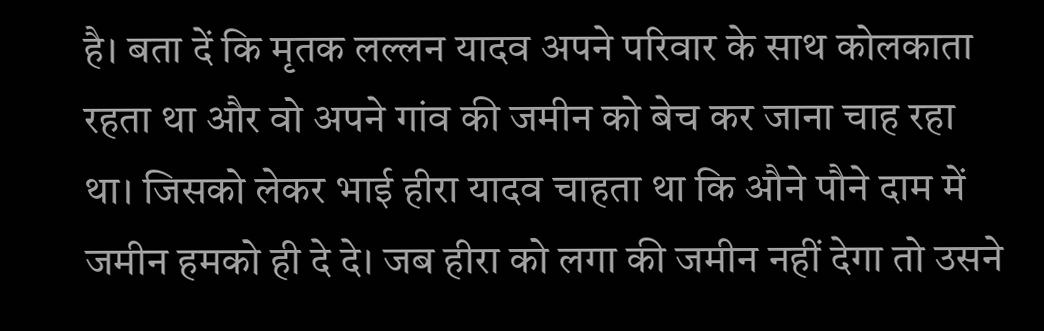है। बता दें कि मृतक लल्लन यादव अपने परिवार के साथ कोलकाता रहता था और वो अपने गांव की जमीन को बेच कर जाना चाह रहा था। जिसको लेकर भाई हीरा यादव चाहता था कि औने पौने दाम में जमीन हमको ही दे दे। जब हीरा को लगा की जमीन नहीं देगा तो उसने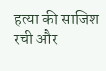हत्या की साजिश रची और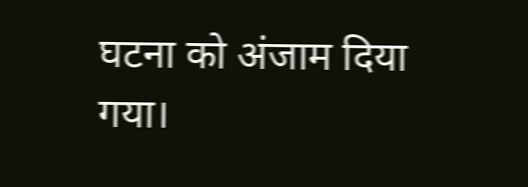घटना को अंजाम दिया गया।